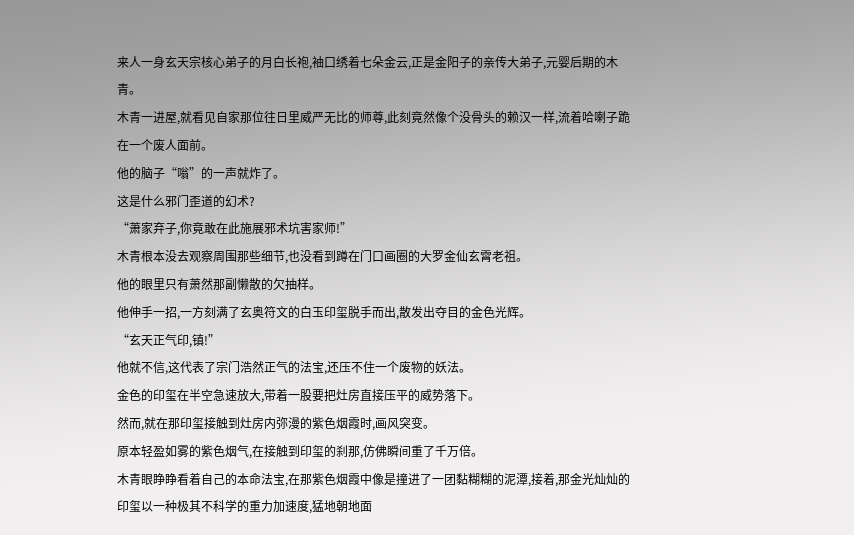来人一身玄天宗核心弟子的月白长袍,袖口绣着七朵金云,正是金阳子的亲传大弟子,元婴后期的木青。
木青一进屋,就看见自家那位往日里威严无比的师尊,此刻竟然像个没骨头的赖汉一样,流着哈喇子跪在一个废人面前。
他的脑子“嗡”的一声就炸了。
这是什么邪门歪道的幻术?
“萧家弃子,你竟敢在此施展邪术坑害家师!”
木青根本没去观察周围那些细节,也没看到蹲在门口画圈的大罗金仙玄霄老祖。
他的眼里只有萧然那副懒散的欠抽样。
他伸手一招,一方刻满了玄奥符文的白玉印玺脱手而出,散发出夺目的金色光辉。
“玄天正气印,镇!”
他就不信,这代表了宗门浩然正气的法宝,还压不住一个废物的妖法。
金色的印玺在半空急速放大,带着一股要把灶房直接压平的威势落下。
然而,就在那印玺接触到灶房内弥漫的紫色烟霞时,画风突变。
原本轻盈如雾的紫色烟气,在接触到印玺的刹那,仿佛瞬间重了千万倍。
木青眼睁睁看着自己的本命法宝,在那紫色烟霞中像是撞进了一团黏糊糊的泥潭,接着,那金光灿灿的印玺以一种极其不科学的重力加速度,猛地朝地面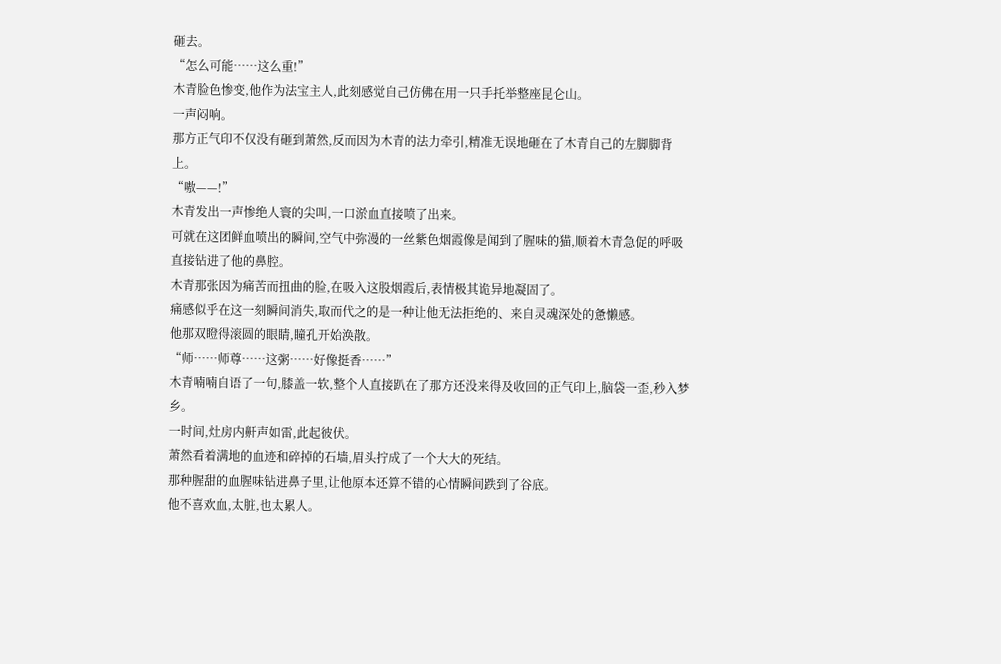砸去。
“怎么可能……这么重!”
木青脸色惨变,他作为法宝主人,此刻感觉自己仿佛在用一只手托举整座昆仑山。
一声闷响。
那方正气印不仅没有砸到萧然,反而因为木青的法力牵引,精准无误地砸在了木青自己的左脚脚背上。
“嗷——!”
木青发出一声惨绝人寰的尖叫,一口淤血直接喷了出来。
可就在这团鲜血喷出的瞬间,空气中弥漫的一丝紫色烟霞像是闻到了腥味的猫,顺着木青急促的呼吸直接钻进了他的鼻腔。
木青那张因为痛苦而扭曲的脸,在吸入这股烟霞后,表情极其诡异地凝固了。
痛感似乎在这一刻瞬间消失,取而代之的是一种让他无法拒绝的、来自灵魂深处的惫懒感。
他那双瞪得滚圆的眼睛,瞳孔开始涣散。
“师……师尊……这粥……好像挺香……”
木青喃喃自语了一句,膝盖一软,整个人直接趴在了那方还没来得及收回的正气印上,脑袋一歪,秒入梦乡。
一时间,灶房内鼾声如雷,此起彼伏。
萧然看着满地的血迹和碎掉的石墙,眉头拧成了一个大大的死结。
那种腥甜的血腥味钻进鼻子里,让他原本还算不错的心情瞬间跌到了谷底。
他不喜欢血,太脏,也太累人。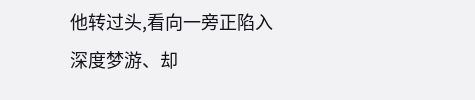他转过头,看向一旁正陷入深度梦游、却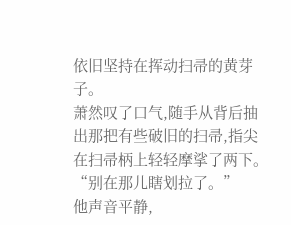依旧坚持在挥动扫帚的黄芽子。
萧然叹了口气,随手从背后抽出那把有些破旧的扫帚,指尖在扫帚柄上轻轻摩挲了两下。
“别在那儿瞎划拉了。”
他声音平静,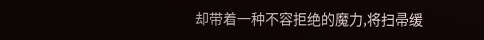却带着一种不容拒绝的魔力,将扫帚缓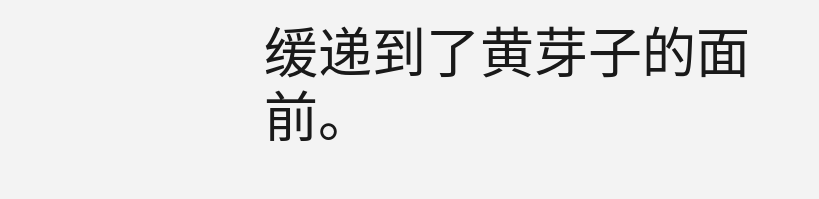缓递到了黄芽子的面前。